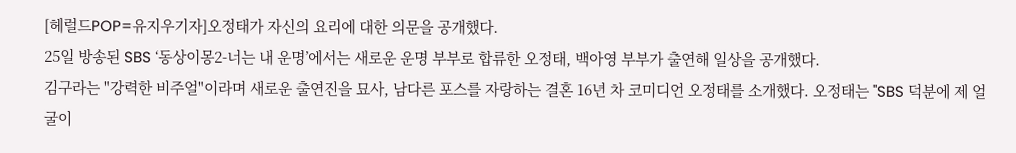[헤럴드POP=유지우기자]오정태가 자신의 요리에 대한 의문을 공개했다.
25일 방송된 SBS ‘동상이몽2-너는 내 운명’에서는 새로운 운명 부부로 합류한 오정태, 백아영 부부가 출연해 일상을 공개했다.
김구라는 "강력한 비주얼"이라며 새로운 출연진을 묘사, 남다른 포스를 자랑하는 결혼 16년 차 코미디언 오정태를 소개했다. 오정태는 "SBS 덕분에 제 얼굴이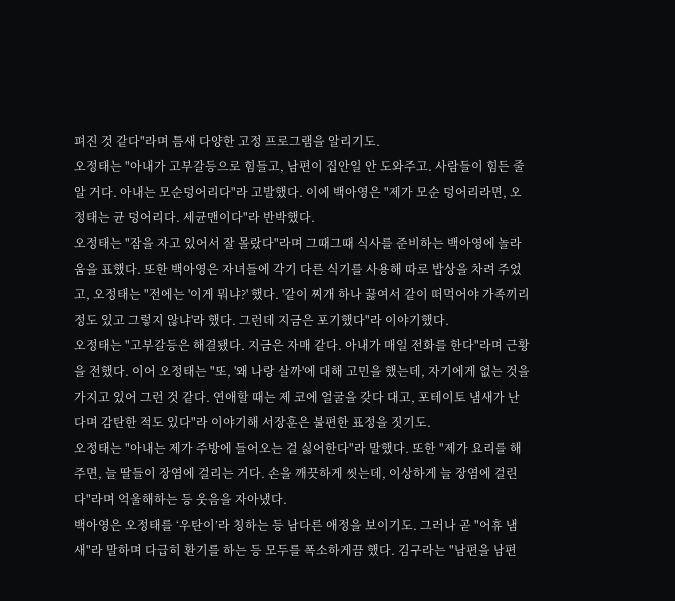펴진 것 같다"라며 틈새 다양한 고정 프로그램을 알리기도.
오정태는 "아내가 고부갈등으로 힘들고, 남편이 집안일 안 도와주고. 사람들이 힘든 줄 알 거다. 아내는 모순덩어리다"라 고발했다. 이에 백아영은 "제가 모순 덩어리라면, 오정태는 균 덩어리다. 세균맨이다"라 반박했다.
오정태는 "잠을 자고 있어서 잘 몰랐다"라며 그때그때 식사를 준비하는 백아영에 놀라움을 표했다. 또한 백아영은 자녀들에 각기 다른 식기를 사용해 따로 밥상을 차려 주었고, 오정태는 "전에는 '이게 뭐냐?' 했다. '같이 찌개 하나 끓여서 같이 떠먹어야 가족끼리 정도 있고 그렇지 않냐'라 했다. 그런데 지금은 포기했다"라 이야기했다.
오정태는 "고부갈등은 해결됐다. 지금은 자매 같다. 아내가 매일 전화를 한다"라며 근황을 전했다. 이어 오정태는 "또, '왜 나랑 살까'에 대해 고민을 했는데, 자기에게 없는 것을 가지고 있어 그런 것 같다. 연애할 때는 제 코에 얼굴을 갖다 대고, 포테이토 냄새가 난다며 감탄한 적도 있다"라 이야기해 서장훈은 불편한 표정을 짓기도.
오정태는 "아내는 제가 주방에 들어오는 걸 싫어한다"라 말했다. 또한 "제가 요리를 해 주면, 늘 딸들이 장염에 걸리는 거다. 손을 깨끗하게 씻는데, 이상하게 늘 장염에 걸린다"라며 억울해하는 등 웃음을 자아냈다.
백아영은 오정태를 ‘우탄이’라 칭하는 등 남다른 애정을 보이기도. 그러나 곧 "어휴 냄새"라 말하며 다급히 환기를 하는 등 모두를 폭소하게끔 했다. 김구라는 "남편을 남편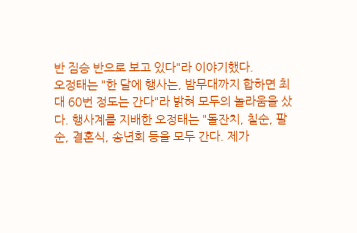반 짐승 반으로 보고 있다"라 이야기했다.
오정태는 "한 달에 행사는, 밤무대까지 합하면 최대 60번 정도는 간다"라 밝혀 모두의 놀라움을 샀다. 행사계를 지배한 오정태는 "돌잔치, 칠순, 팔순, 결혼식, 송년회 등을 모두 간다. 제가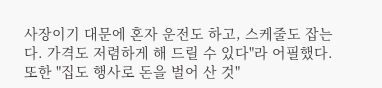사장이기 대문에 혼자 운전도 하고, 스케줄도 잡는다. 가격도 저렴하게 해 드릴 수 있다"라 어필했다. 또한 "집도 행사로 돈을 벌어 산 것"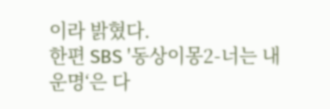이라 밝혔다.
한편 SBS '동상이몽2-너는 내운명‘은 다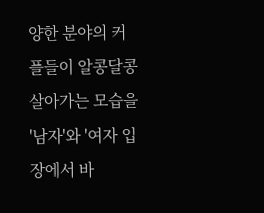양한 분야의 커플들이 알콩달콩 살아가는 모습을 '남자'와 '여자 입장에서 바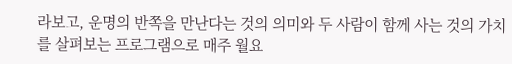라보고, 운명의 반쪽을 만난다는 것의 의미와 두 사람이 함께 사는 것의 가치를 살펴보는 프로그램으로 매주 월요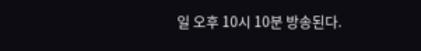일 오후 10시 10분 방송된다.